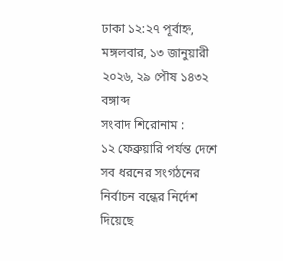ঢাকা ১২:২৭ পূর্বাহ্ন, মঙ্গলবার, ১৩ জানুয়ারী ২০২৬, ২৯ পৌষ ১৪৩২ বঙ্গাব্দ
সংবাদ শিরোনাম :
১২ ফেব্রুয়ারি পর্যন্ত দেশে সব ধরনের সংগঠনের নির্বাচন বন্ধের নির্দেশ দিয়েছে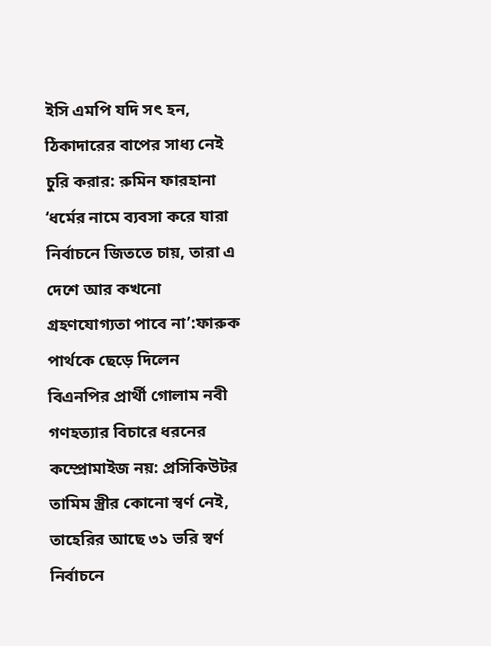ইসি এমপি যদি সৎ হন, ঠিকাদারের বাপের সাধ্য নেই চুরি করার: রুমিন ফারহানা ‘ধর্মের নামে ব্যবসা করে যারা নির্বাচনে জিততে চায়, তারা এ দেশে আর কখনো গ্রহণযোগ্যতা পাবে না’:ফারুক পার্থকে ছেড়ে দিলেন বিএনপির প্রার্থী গোলাম নবী গণহত্যার বিচারে ধরনের কম্প্রোমাইজ নয়: প্রসিকিউটর তামিম স্ত্রীর কোনো স্বর্ণ নেই, তাহেরির আছে ৩১ ভরি স্বর্ণ নির্বাচনে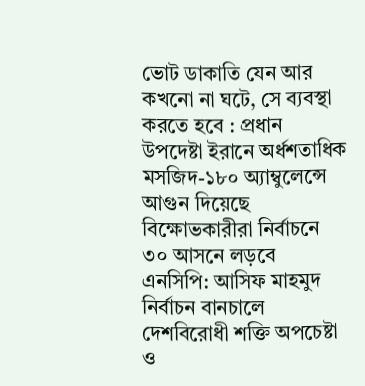ভোট ডাকাতি যেন আর কখনো না ঘটে, সে ব্যবস্থা করতে হবে : প্রধান উপদেষ্টা ইরানে অর্ধশতাধিক মসজিদ-১৮০ অ্যাম্বুলেন্সে আগুন দিয়েছে বিক্ষোভকারীরা নির্বাচনে ৩০ আসনে লড়বে এনসিপি: আসিফ মাহমুদ নির্বাচন বানচালে দেশবিরোধী শক্তি অপচেষ্টা ও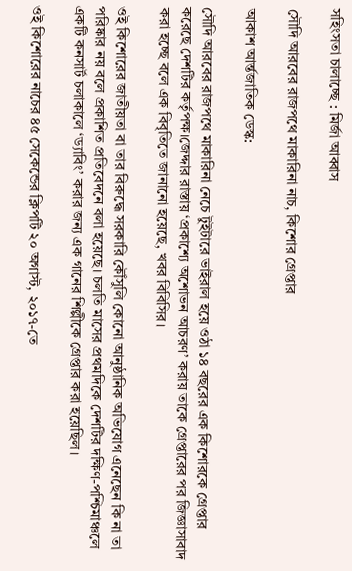সহিংসতা চালাচ্ছে : মির্জা আব্বাস

সৌদি আরবের রাজপথে মাকারিনা নাচ, কিশোর গ্রেপ্তার

আকাশ আর্ন্তজাতিক ডেস্ক:

সৌদি আরবের রাজপথে মাকারিনা নেচে টুইটারে ভাইরাল হয়ে ওঠা ১৪ বছরের এক কিশোরকে গ্রেপ্তার করেছে দেশটির কর্তৃপক্ষ।জেদ্দার রাস্তায় ‘প্রকাশ্যে অশোভন আচরণ’ করায় তাকে গ্রেপ্তারের পর জিজ্ঞাসাবাদ করা হচ্ছে বলে এক বিবৃতিতে জানানো হয়েছে, খবর বিবিসির।

ওই কিশোরের জাতীয়তা বা তার বিরুদ্ধে সরকারি কৌঁসুলি কোনো আনুষ্ঠানিক অভিযোগ এনেছেন কি না তা পরিষ্কার নয় বলে প্রকাশিত প্রতিবেদনে বলা হয়েছে। চলতি মাসের প্রথমদিকে দেশটির দক্ষিণ-পশ্চিমাঞ্চলে একটি কনসার্ট চলাকালে ‘ড্যাবিং’ করার জন্য এক গানের শিল্পীকে গ্রেপ্তার করা হয়েছিল।

ওই কিশোরের নাচের ৪৫ সেকেন্ডের ক্লিপটি ২০ অগাস্ট, ২০১৭-তে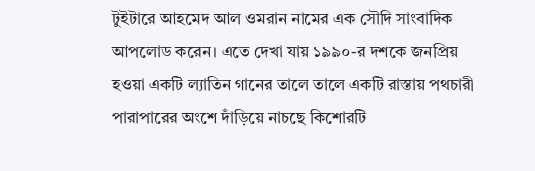টুইটারে আহমেদ আল ওমরান নামের এক সৌদি সাংবাদিক আপলোড করেন। এতে দেখা যায় ১৯৯০-র দশকে জনপ্রিয় হওয়া একটি ল্যাতিন গানের তালে তালে একটি রাস্তায় পথচারী পারাপারের অংশে দাঁড়িয়ে নাচছে কিশোরটি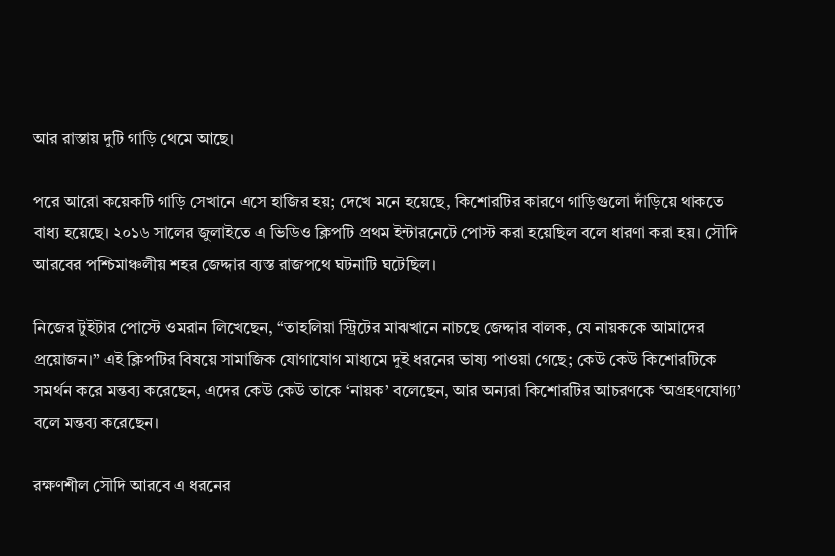আর রাস্তায় দুটি গাড়ি থেমে আছে।

পরে আরো কয়েকটি গাড়ি সেখানে এসে হাজির হয়; দেখে মনে হয়েছে, কিশোরটির কারণে গাড়িগুলো দাঁড়িয়ে থাকতে বাধ্য হয়েছে। ২০১৬ সালের জুলাইতে এ ভিডিও ক্লিপটি প্রথম ইন্টারনেটে পোস্ট করা হয়েছিল বলে ধারণা করা হয়। সৌদি আরবের পশ্চিমাঞ্চলীয় শহর জেদ্দার ব্যস্ত রাজপথে ঘটনাটি ঘটেছিল।

নিজের টুইটার পোস্টে ওমরান লিখেছেন, “তাহলিয়া স্ট্রিটের মাঝখানে নাচছে জেদ্দার বালক, যে নায়ককে আমাদের প্রয়োজন।” এই ক্লিপটির বিষয়ে সামাজিক যোগাযোগ মাধ্যমে দুই ধরনের ভাষ্য পাওয়া গেছে; কেউ কেউ কিশোরটিকে সমর্থন করে মন্তব্য করেছেন, এদের কেউ কেউ তাকে ‘নায়ক’ বলেছেন, আর অন্যরা কিশোরটির আচরণকে ‘অগ্রহণযোগ্য’ বলে মন্তব্য করেছেন।

রক্ষণশীল সৌদি আরবে এ ধরনের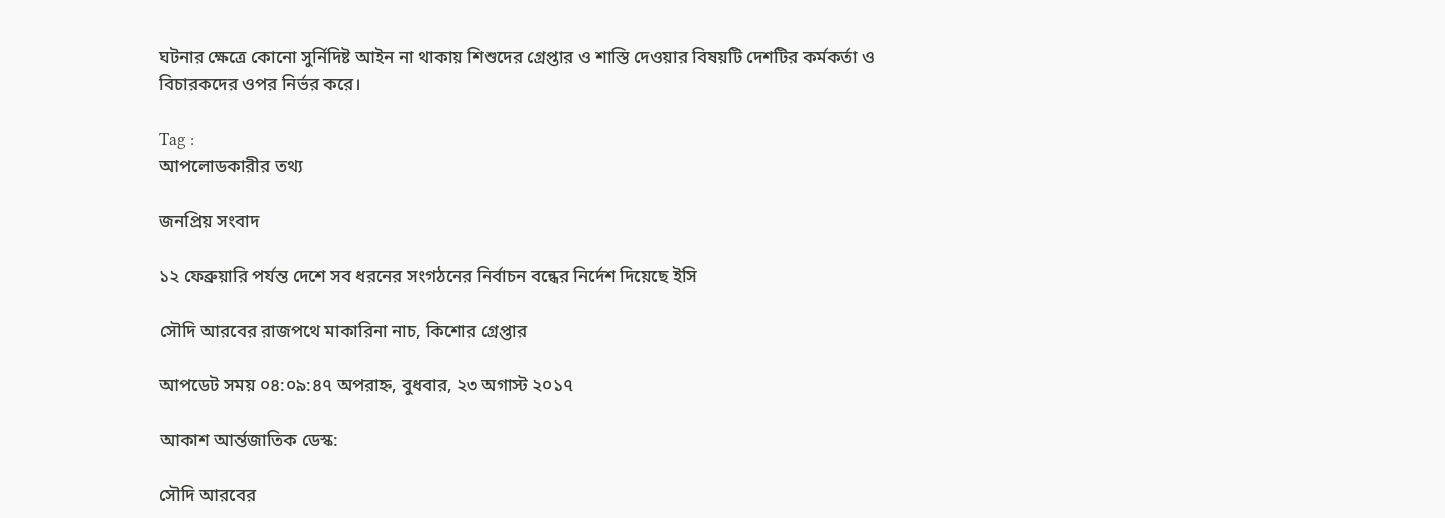ঘটনার ক্ষেত্রে কোনো সুর্নিদিষ্ট আইন না থাকায় শিশুদের গ্রেপ্তার ও শাস্তি দেওয়ার বিষয়টি দেশটির কর্মকর্তা ও বিচারকদের ওপর নির্ভর করে।

Tag :
আপলোডকারীর তথ্য

জনপ্রিয় সংবাদ

১২ ফেব্রুয়ারি পর্যন্ত দেশে সব ধরনের সংগঠনের নির্বাচন বন্ধের নির্দেশ দিয়েছে ইসি

সৌদি আরবের রাজপথে মাকারিনা নাচ, কিশোর গ্রেপ্তার

আপডেট সময় ০৪:০৯:৪৭ অপরাহ্ন, বুধবার, ২৩ অগাস্ট ২০১৭

আকাশ আর্ন্তজাতিক ডেস্ক:

সৌদি আরবের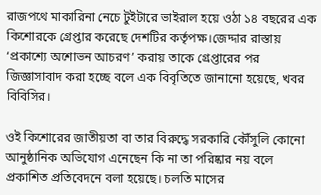রাজপথে মাকারিনা নেচে টুইটারে ভাইরাল হয়ে ওঠা ১৪ বছরের এক কিশোরকে গ্রেপ্তার করেছে দেশটির কর্তৃপক্ষ।জেদ্দার রাস্তায় ‘প্রকাশ্যে অশোভন আচরণ’ করায় তাকে গ্রেপ্তারের পর জিজ্ঞাসাবাদ করা হচ্ছে বলে এক বিবৃতিতে জানানো হয়েছে, খবর বিবিসির।

ওই কিশোরের জাতীয়তা বা তার বিরুদ্ধে সরকারি কৌঁসুলি কোনো আনুষ্ঠানিক অভিযোগ এনেছেন কি না তা পরিষ্কার নয় বলে প্রকাশিত প্রতিবেদনে বলা হয়েছে। চলতি মাসের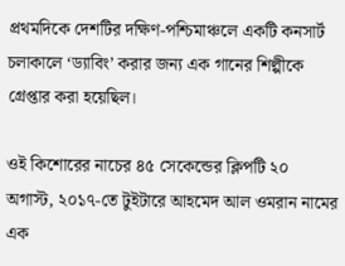প্রথমদিকে দেশটির দক্ষিণ-পশ্চিমাঞ্চলে একটি কনসার্ট চলাকালে ‘ড্যাবিং’ করার জন্য এক গানের শিল্পীকে গ্রেপ্তার করা হয়েছিল।

ওই কিশোরের নাচের ৪৫ সেকেন্ডের ক্লিপটি ২০ অগাস্ট, ২০১৭-তে টুইটারে আহমেদ আল ওমরান নামের এক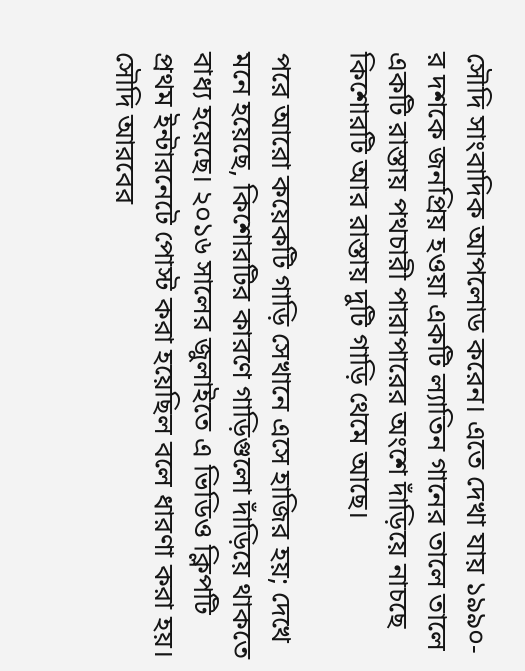সৌদি সাংবাদিক আপলোড করেন। এতে দেখা যায় ১৯৯০-র দশকে জনপ্রিয় হওয়া একটি ল্যাতিন গানের তালে তালে একটি রাস্তায় পথচারী পারাপারের অংশে দাঁড়িয়ে নাচছে কিশোরটি আর রাস্তায় দুটি গাড়ি থেমে আছে।

পরে আরো কয়েকটি গাড়ি সেখানে এসে হাজির হয়; দেখে মনে হয়েছে, কিশোরটির কারণে গাড়িগুলো দাঁড়িয়ে থাকতে বাধ্য হয়েছে। ২০১৬ সালের জুলাইতে এ ভিডিও ক্লিপটি প্রথম ইন্টারনেটে পোস্ট করা হয়েছিল বলে ধারণা করা হয়। সৌদি আরবের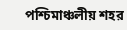পশ্চিমাঞ্চলীয় শহর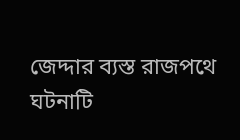জেদ্দার ব্যস্ত রাজপথে ঘটনাটি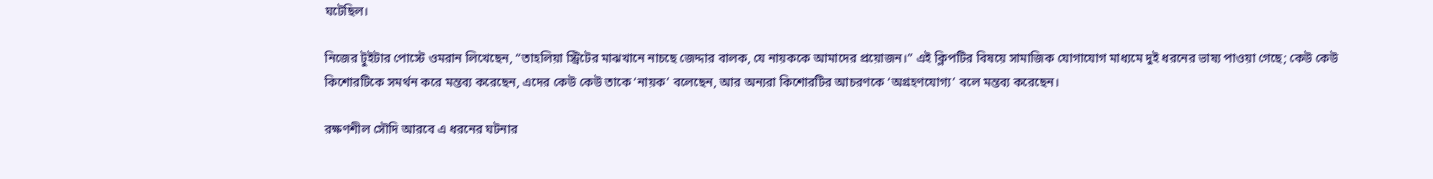ঘটেছিল।

নিজের টুইটার পোস্টে ওমরান লিখেছেন, “তাহলিয়া স্ট্রিটের মাঝখানে নাচছে জেদ্দার বালক, যে নায়ককে আমাদের প্রয়োজন।” এই ক্লিপটির বিষয়ে সামাজিক যোগাযোগ মাধ্যমে দুই ধরনের ভাষ্য পাওয়া গেছে; কেউ কেউ কিশোরটিকে সমর্থন করে মন্তব্য করেছেন, এদের কেউ কেউ তাকে ‘নায়ক’ বলেছেন, আর অন্যরা কিশোরটির আচরণকে ‘অগ্রহণযোগ্য’ বলে মন্তব্য করেছেন।

রক্ষণশীল সৌদি আরবে এ ধরনের ঘটনার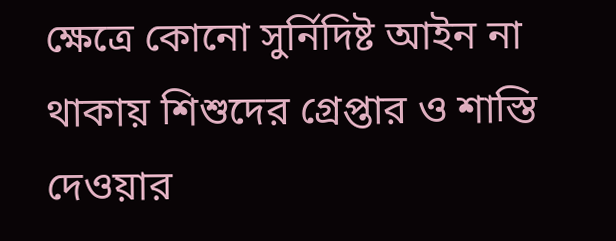ক্ষেত্রে কোনো সুর্নিদিষ্ট আইন না থাকায় শিশুদের গ্রেপ্তার ও শাস্তি দেওয়ার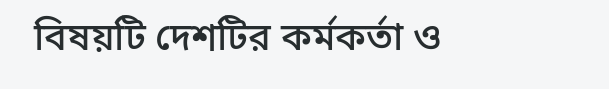বিষয়টি দেশটির কর্মকর্তা ও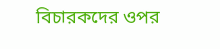বিচারকদের ওপর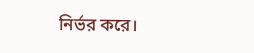নির্ভর করে।